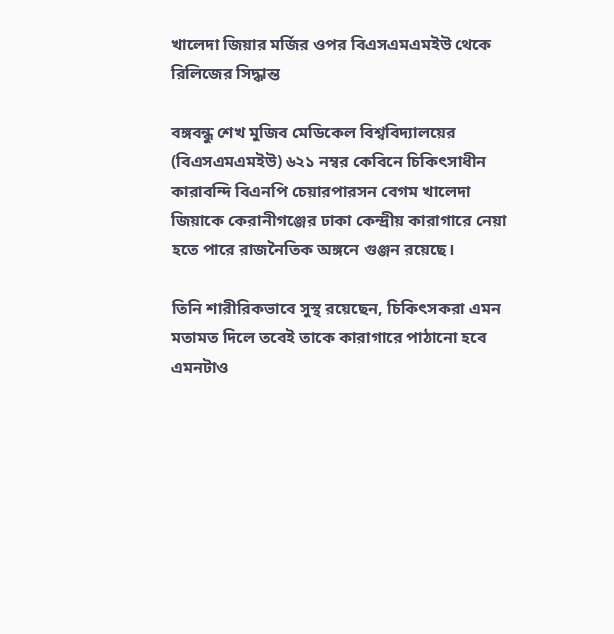খালেদা জিয়ার মর্জির ওপর বিএসএমএমইউ থেকে রিলিজের সিদ্ধান্ত

বঙ্গবন্ধু শেখ মুজিব মেডিকেল বিশ্ববিদ্যালয়ের (বিএসএমএমইউ) ৬২১ নম্বর কেবিনে চিকিৎসাধীন কারাবন্দি বিএনপি চেয়ারপারসন বেগম খালেদা জিয়াকে কেরানীগঞ্জের ঢাকা কেন্দ্রীয় কারাগারে নেয়া হতে পারে রাজনৈতিক অঙ্গনে গুঞ্জন রয়েছে।

তিনি শারীরিকভাবে সুস্থ রয়েছেন, চিকিৎসকরা এমন মতামত দিলে তবেই তাকে কারাগারে পাঠানো হবে এমনটাও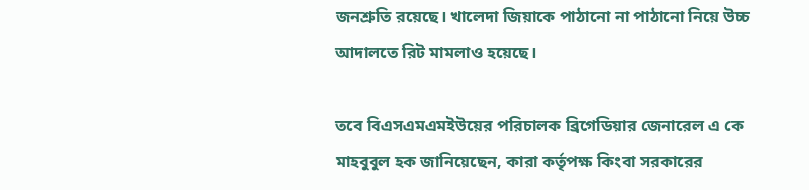জনশ্রুতি রয়েছে। খালেদা জিয়াকে পাঠানো না পাঠানো নিয়ে উচ্চ আদালতে রিট মামলাও হয়েছে।

তবে বিএসএমএমইউয়ের পরিচালক ব্রিগেডিয়ার জেনারেল এ কে মাহবুবুল হক জানিয়েছেন, কারা কর্তৃপক্ষ কিংবা সরকারের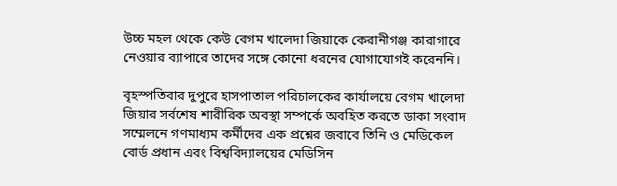উচ্চ মহল থেকে কেউ বেগম খালেদা জিয়াকে কেরানীগঞ্জ কারাগারে নেওয়ার ব্যাপারে তাদের সঙ্গে কোনো ধরনের যোগাযোগই করেননি।

বৃহস্পতিবার দুপুরে হাসপাতাল পরিচালকের কার্যালয়ে বেগম খালেদা জিয়ার সর্বশেষ শারীরিক অবস্থা সম্পর্কে অবহিত করতে ডাকা সংবাদ সম্মেলনে গণমাধ্যম কর্মীদের এক প্রশ্নের জবাবে তিনি ও মেডিকেল বোর্ড প্রধান এবং বিশ্ববিদ্যালয়ের মেডিসিন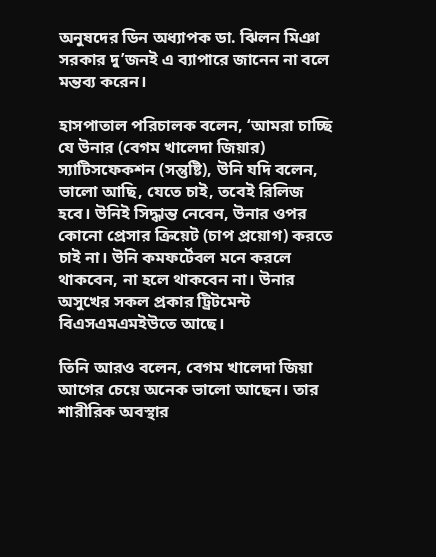অনুষদের ডিন অধ্যাপক ডা. ঝিলন মিঞা সরকার দু’জনই এ ব্যাপারে জানেন না বলে মন্তব্য করেন।

হাসপাতাল পরিচালক বলেন, ‘আমরা চাচ্ছি যে উনার (বেগম খালেদা জিয়ার) স্যাটিসফেকশন (সন্তুষ্টি), উনি যদি বলেন, ভালো আছি, যেতে চাই, তবেই রিলিজ হবে। উনিই সিদ্ধান্ত নেবেন, উনার ওপর কোনো প্রেসার ক্রিয়েট (চাপ প্রয়োগ) করতে চাই না। উনি কমফর্টেবল মনে করলে থাকবেন, না হলে থাকবেন না। উনার অসুখের সকল প্রকার ট্রিটমেন্ট বিএসএমএমইউতে আছে।

তিনি আরও বলেন, বেগম খালেদা জিয়া আগের চেয়ে অনেক ভালো আছেন। তার শারীরিক অবস্থার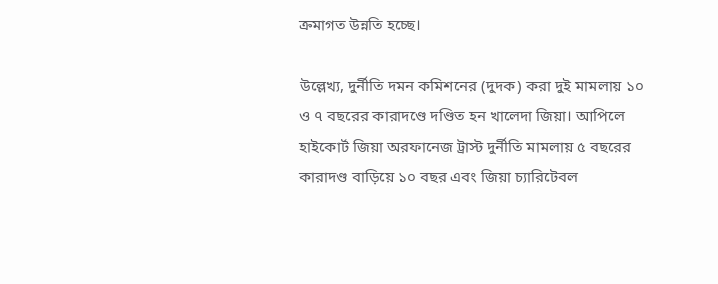ক্রমাগত উন্নতি হচ্ছে।

উল্লেখ্য, দুর্নীতি দমন কমিশনের (দুদক) করা দুই মামলায় ১০ ও ৭ বছরের কারাদণ্ডে দণ্ডিত হন খালেদা জিয়া। আপিলে হাইকোর্ট জিয়া অরফানেজ ট্রাস্ট দুর্নীতি মামলায় ৫ বছরের কারাদণ্ড বাড়িয়ে ১০ বছর এবং জিয়া চ্যারিটেবল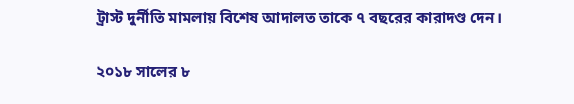ট্রাস্ট দুর্নীতি মামলায় বিশেষ আদালত তাকে ৭ বছরের কারাদণ্ড দেন।

২০১৮ সালের ৮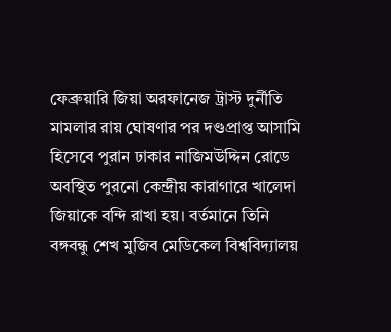ফেব্রুয়ারি জিয়া অরফানেজ ট্রাস্ট দুর্নীতি মামলার রায় ঘোষণার পর দণ্ডপ্রাপ্ত আসামি হিসেবে পুরান ঢাকার নাজিমউদ্দিন রোডে অবস্থিত পুরনো কেন্দ্রীয় কারাগারে খালেদা জিয়াকে বন্দি রাখা হয়। বর্তমানে তিনি বঙ্গবন্ধু শেখ মুজিব মেডিকেল বিশ্ববিদ্যালয়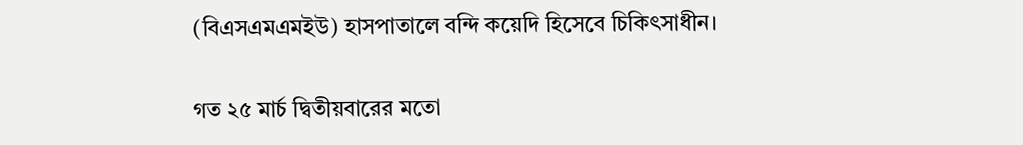(বিএসএমএমইউ) হাসপাতালে বন্দি কয়েদি হিসেবে চিকিৎসাধীন।

গত ২৫ মার্চ দ্বিতীয়বারের মতো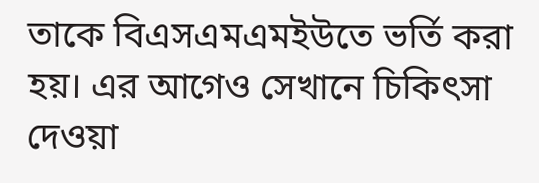তাকে বিএসএমএমইউতে ভর্তি করা হয়। এর আগেও সেখানে চিকিৎসা দেওয়া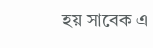হয় সাবেক এ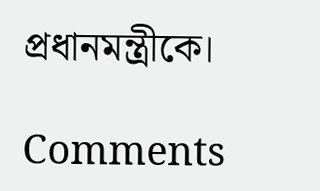প্রধানমন্ত্রীকে।

Comments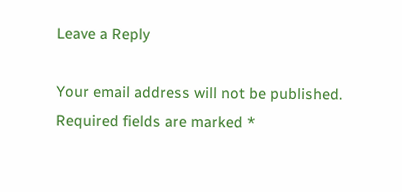Leave a Reply

Your email address will not be published. Required fields are marked *